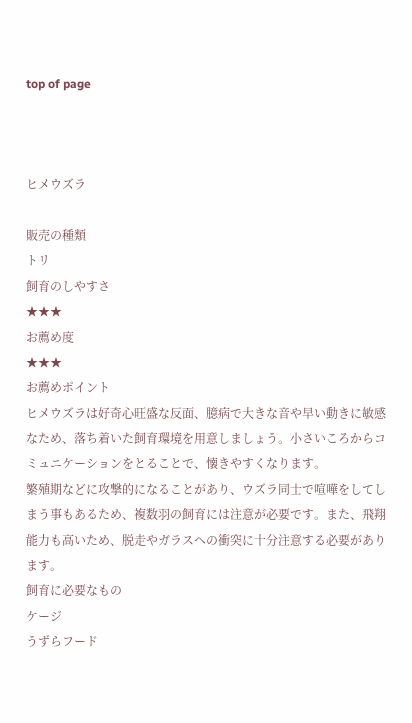top of page



ヒメウズラ

販売の種類
トリ
飼育のしやすさ
★★★
お薦め度
★★★
お薦めポイント
ヒメウズラは好奇心旺盛な反面、臆病で大きな音や早い動きに敏感なため、落ち着いた飼育環境を用意しましょう。小さいころからコミュニケーションをとることで、懐きやすくなります。
繁殖期などに攻撃的になることがあり、ウズラ同士で喧嘩をしてしまう事もあるため、複数羽の飼育には注意が必要です。また、飛翔能力も高いため、脱走やガラスへの衝突に十分注意する必要があります。
飼育に必要なもの
ケージ
うずらフード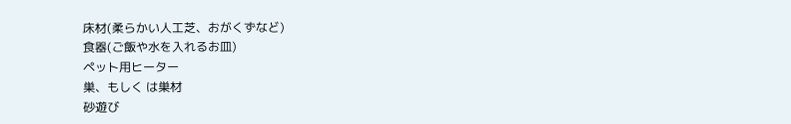床材(柔らかい人工芝、おがくずなど)
食器(ご飯や水を入れるお皿)
ペット用ヒーター
巣、もしく は巣材
砂遊び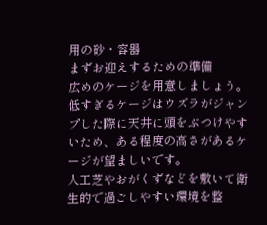用の砂・容器
まずお迎えするための準備
広めのケージを用意しましょう。
低すぎるケージはウズラがジャンプした際に天井に頭をぶつけやすいため、ある程度の高さがあるケージが望ましいです。
人工芝やおがくずなどを敷いて衛生的で過ごしやすい環境を整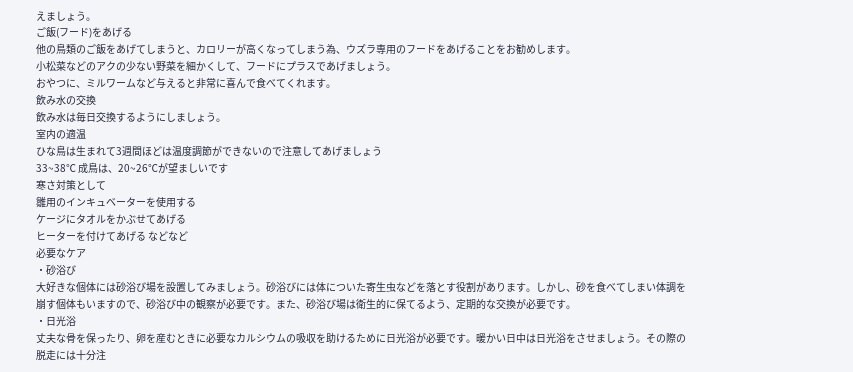えましょう。
ご飯(フード)をあげる
他の鳥類のご飯をあげてしまうと、カロリーが高くなってしまう為、ウズラ専用のフードをあげることをお勧めします。
小松菜などのアクの少ない野菜を細かくして、フードにプラスであげましょう。
おやつに、ミルワームなど与えると非常に喜んで食べてくれます。
飲み水の交換
飲み水は毎日交換するようにしましょう。
室内の適温
ひな鳥は生まれて3週間ほどは温度調節ができないので注意してあげましょう
33~38℃ 成鳥は、20~26℃が望ましいです
寒さ対策として
雛用のインキュベーターを使用する
ケージにタオルをかぶせてあげる
ヒーターを付けてあげる などなど
必要なケア
・砂浴び
大好きな個体には砂浴び場を設置してみましょう。砂浴びには体についた寄生虫などを落とす役割があります。しかし、砂を食べてしまい体調を崩す個体もいますので、砂浴び中の観察が必要です。また、砂浴び場は衛生的に保てるよう、定期的な交換が必要です。
・日光浴
丈夫な骨を保ったり、卵を産むときに必要なカルシウムの吸収を助けるために日光浴が必要です。暖かい日中は日光浴をさせましょう。その際の脱走には十分注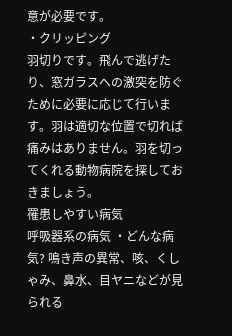意が必要です。
・クリッピング
羽切りです。飛んで逃げたり、窓ガラスへの激突を防ぐために必要に応じて行います。羽は適切な位置で切れば痛みはありません。羽を切ってくれる動物病院を探しておきましょう。
罹患しやすい病気
呼吸器系の病気 ・どんな病気? 鳴き声の異常、咳、くしゃみ、鼻水、目ヤニなどが見られる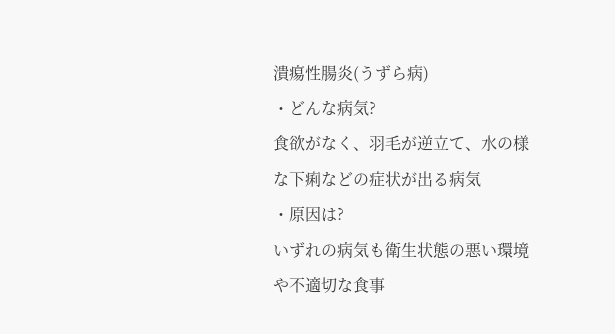潰痬性腸炎(うずら病)
・どんな病気?
食欲がなく、羽毛が逆立て、水の様な下痢などの症状が出る病気
・原因は?
いずれの病気も衛生状態の悪い環境や不適切な食事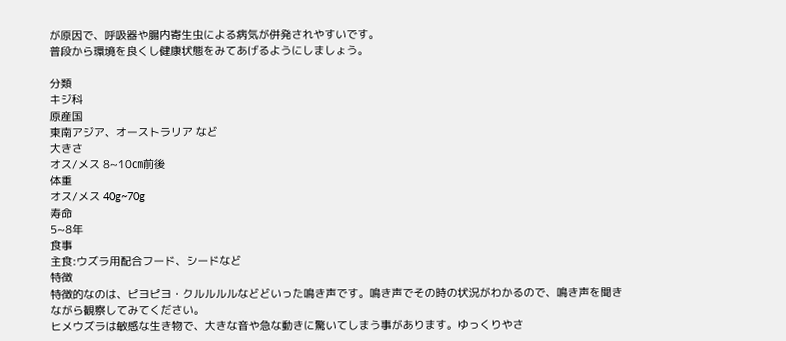が原因で、呼吸器や腸内寄生虫による病気が併発されやすいです。
普段から環境を良くし健康状態をみてあげるようにしましょう。

分類
キジ科
原産国
東南アジア、オーストラリア など
大きさ
オス/メス 8~10㎝前後
体重
オス/メス 40g~70g
寿命
5~8年
食事
主食:ウズラ用配合フード、シードなど
特徴
特徴的なのは、ピヨピヨ・クルルルルなどどいった鳴き声です。鳴き声でその時の状況がわかるので、鳴き声を聞きながら観察してみてください。
ヒメウズラは敏感な生き物で、大きな音や急な動きに驚いてしまう事があります。ゆっくりやさ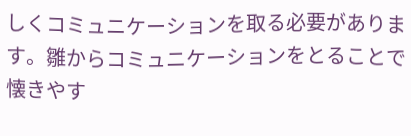しくコミュニケーションを取る必要があります。雛からコミュニケーションをとることで懐きやす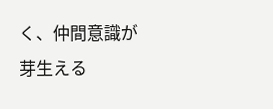く、仲間意識が芽生える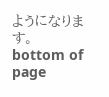ようになります。
bottom of page